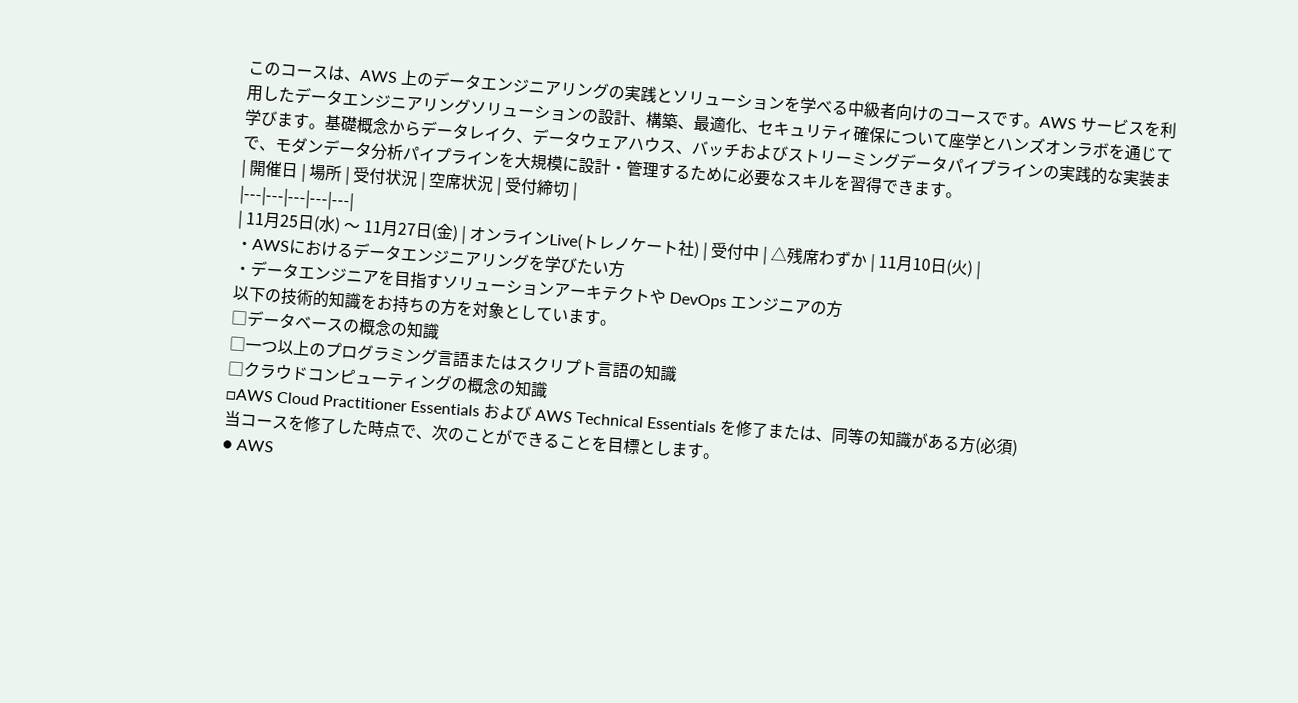このコースは、AWS 上のデータエンジニアリングの実践とソリューションを学べる中級者向けのコースです。AWS サービスを利用したデータエンジニアリングソリューションの設計、構築、最適化、セキュリティ確保について座学とハンズオンラボを通じて学びます。基礎概念からデータレイク、データウェアハウス、バッチおよびストリーミングデータパイプラインの実践的な実装まで、モダンデータ分析パイプラインを大規模に設計・管理するために必要なスキルを習得できます。
| 開催日 | 場所 | 受付状況 | 空席状況 | 受付締切 |
|---|---|---|---|---|
| 11月25日(水) 〜 11月27日(金) | オンラインLive(トレノケート社) | 受付中 | △残席わずか | 11月10日(火) |
・AWSにおけるデータエンジニアリングを学びたい方
・データエンジニアを目指すソリューションアーキテクトや DevOps エンジニアの方
以下の技術的知識をお持ちの方を対象としています。
□データベースの概念の知識
□一つ以上のプログラミング言語またはスクリプト言語の知識
□クラウドコンピューティングの概念の知識
□AWS Cloud Practitioner Essentials および AWS Technical Essentials を修了または、同等の知識がある方(必須)
当コースを修了した時点で、次のことができることを目標とします。
● AWS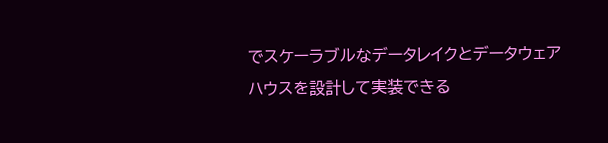でスケーラブルなデータレイクとデータウェアハウスを設計して実装できる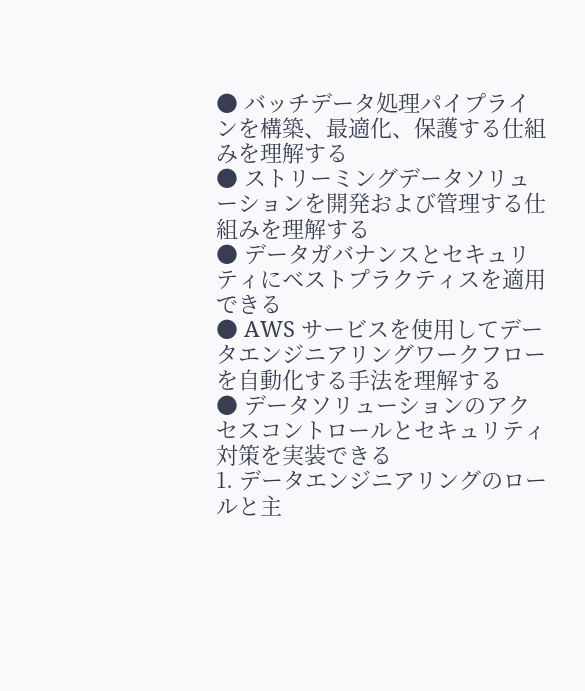● バッチデータ処理パイプラインを構築、最適化、保護する仕組みを理解する
● ストリーミングデータソリューションを開発および管理する仕組みを理解する
● データガバナンスとセキュリティにベストプラクティスを適用できる
● AWS サービスを使用してデータエンジニアリングワークフローを自動化する手法を理解する
● データソリューションのアクセスコントロールとセキュリティ対策を実装できる
1. データエンジニアリングのロールと主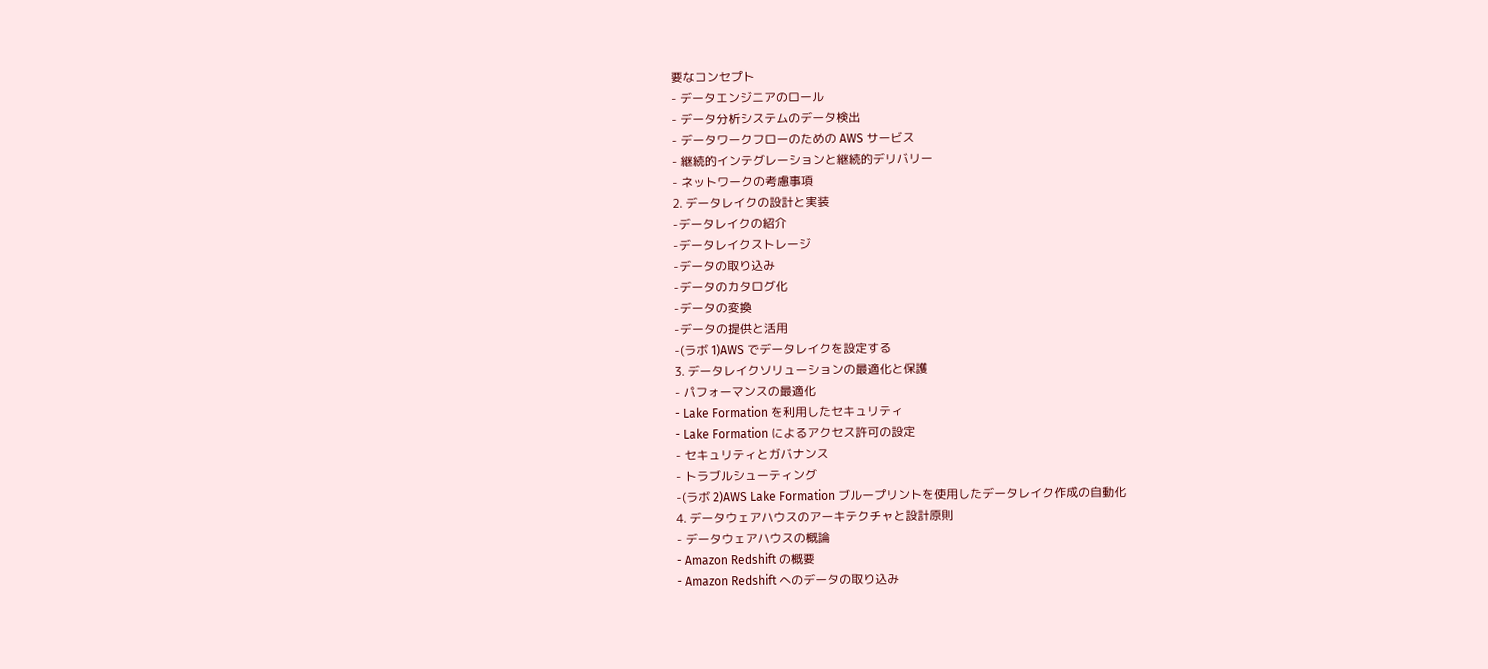要なコンセプト
- データエンジニアのロール
- データ分析システムのデータ検出
- データワークフローのための AWS サービス
- 継続的インテグレーションと継続的デリバリー
- ネットワークの考慮事項
2. データレイクの設計と実装
-データレイクの紹介
-データレイクストレージ
-データの取り込み
-データのカタログ化
-データの変換
-データの提供と活用
-(ラボ 1)AWS でデータレイクを設定する
3. データレイクソリューションの最適化と保護
- パフォーマンスの最適化
- Lake Formation を利用したセキュリティ
- Lake Formation によるアクセス許可の設定
- セキュリティとガバナンス
- トラブルシューティング
-(ラボ 2)AWS Lake Formation ブループリントを使用したデータレイク作成の自動化
4. データウェアハウスのアーキテクチャと設計原則
- データウェアハウスの概論
- Amazon Redshift の概要
- Amazon Redshift へのデータの取り込み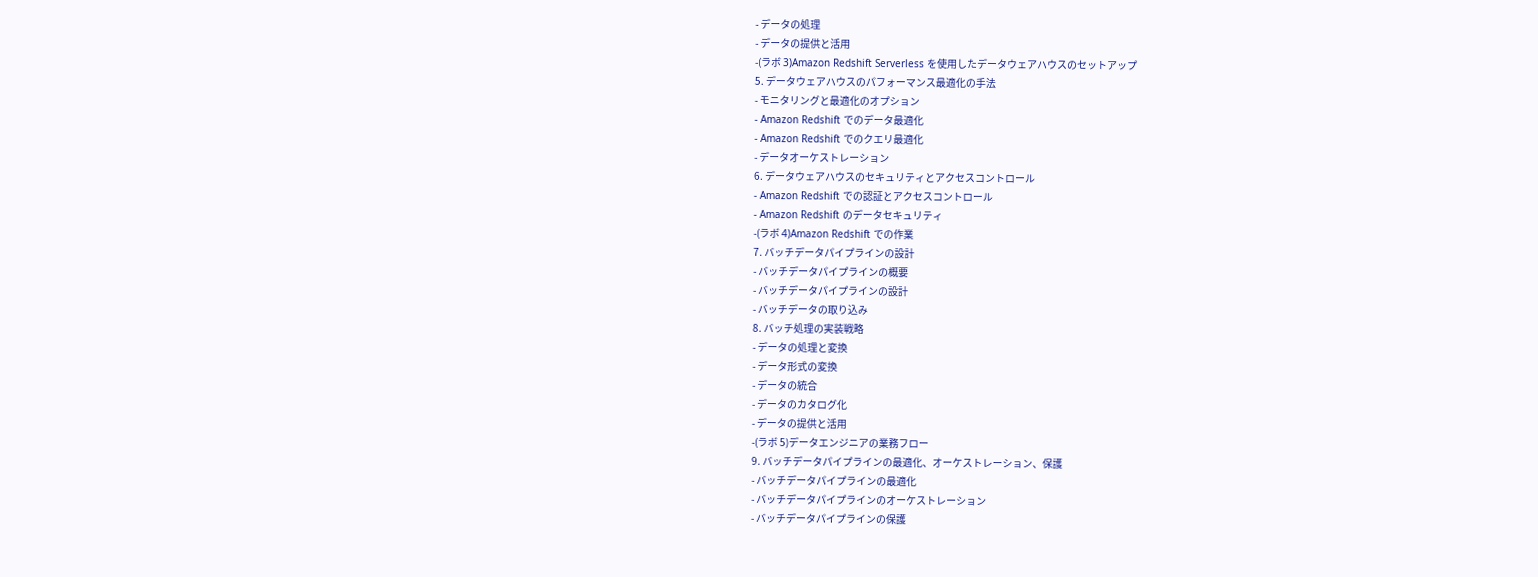- データの処理
- データの提供と活用
-(ラボ 3)Amazon Redshift Serverless を使用したデータウェアハウスのセットアップ
5. データウェアハウスのパフォーマンス最適化の手法
- モニタリングと最適化のオプション
- Amazon Redshift でのデータ最適化
- Amazon Redshift でのクエリ最適化
- データオーケストレーション
6. データウェアハウスのセキュリティとアクセスコントロール
- Amazon Redshift での認証とアクセスコントロール
- Amazon Redshift のデータセキュリティ
-(ラボ 4)Amazon Redshift での作業
7. バッチデータパイプラインの設計
- バッチデータパイプラインの概要
- バッチデータパイプラインの設計
- バッチデータの取り込み
8. バッチ処理の実装戦略
- データの処理と変換
- データ形式の変換
- データの統合
- データのカタログ化
- データの提供と活用
-(ラボ 5)データエンジニアの業務フロー
9. バッチデータパイプラインの最適化、オーケストレーション、保護
- バッチデータパイプラインの最適化
- バッチデータパイプラインのオーケストレーション
- バッチデータパイプラインの保護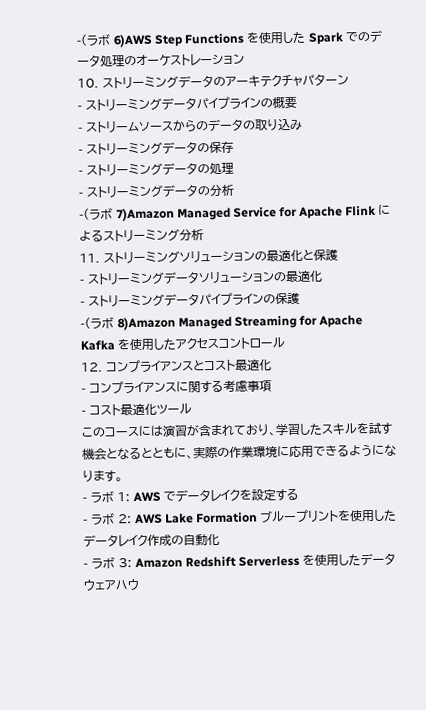-(ラボ 6)AWS Step Functions を使用した Spark でのデータ処理のオーケストレーション
10. ストリーミングデータのアーキテクチャパターン
- ストリーミングデータパイプラインの概要
- ストリームソースからのデータの取り込み
- ストリーミングデータの保存
- ストリーミングデータの処理
- ストリーミングデータの分析
-(ラボ 7)Amazon Managed Service for Apache Flink によるストリーミング分析
11. ストリーミングソリューションの最適化と保護
- ストリーミングデータソリューションの最適化
- ストリーミングデータパイプラインの保護
-(ラボ 8)Amazon Managed Streaming for Apache Kafka を使用したアクセスコントロール
12. コンプライアンスとコスト最適化
- コンプライアンスに関する考慮事項
- コスト最適化ツール
このコースには演習が含まれており、学習したスキルを試す機会となるとともに、実際の作業環境に応用できるようになります。
- ラボ 1: AWS でデータレイクを設定する
- ラボ 2: AWS Lake Formation ブループリントを使用したデータレイク作成の自動化
- ラボ 3: Amazon Redshift Serverless を使用したデータウェアハウ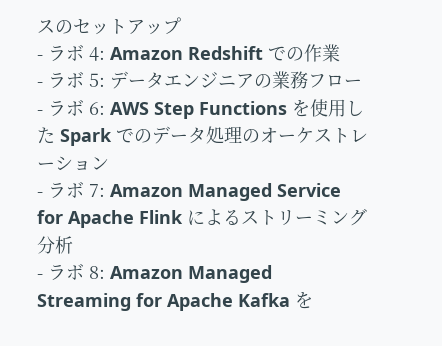スのセットアップ
- ラボ 4: Amazon Redshift での作業
- ラボ 5: データエンジニアの業務フロー
- ラボ 6: AWS Step Functions を使用した Spark でのデータ処理のオーケストレーション
- ラボ 7: Amazon Managed Service for Apache Flink によるストリーミング分析
- ラボ 8: Amazon Managed Streaming for Apache Kafka を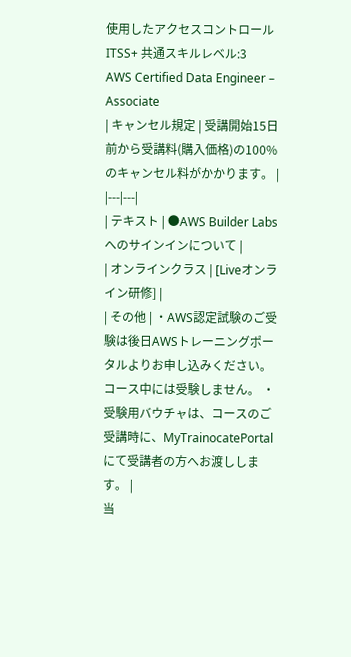使用したアクセスコントロール
ITSS+ 共通スキルレベル:3
AWS Certified Data Engineer – Associate
| キャンセル規定 | 受講開始15日前から受講料(購入価格)の100%のキャンセル料がかかります。 |
|---|---|
| テキスト | ●AWS Builder Labs へのサインインについて |
| オンラインクラス | [Liveオンライン研修] |
| その他 | ・AWS認定試験のご受験は後日AWSトレーニングポータルよりお申し込みください。コース中には受験しません。 ・受験用バウチャは、コースのご受講時に、MyTrainocatePortalにて受講者の方へお渡しします。 |
当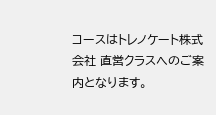コースはトレノケート株式会社 直営クラスへのご案内となります。